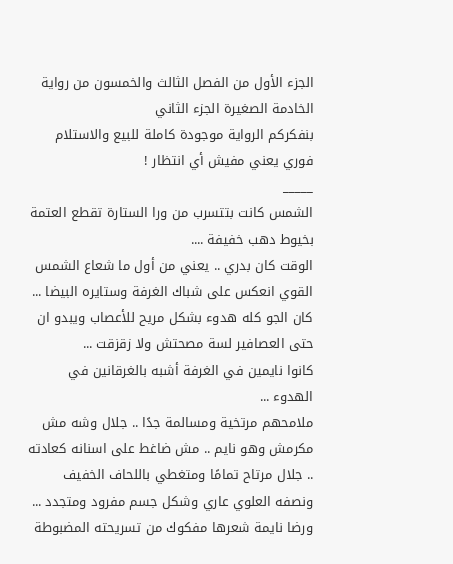الجزء الأول من الفصل الثالث والخمسون من رواية الخادمة الصغيرة الجزء الثاني
بنفكركم الرواية موجودة كاملة للبيع والاستلام فوري يعني مفيش أي انتظار !
_____
الشمس كانت بتتسرب من ورا الستارة تقطع العتمة بخيوط دهب خفيفة ....
الوقت كان بدري .. يعني من أول ما شعاع الشمس القوي انعكس على شباك الغرفة وستايره البيضا ...
كان الجو كله هدوء بشكل مريح للأعصاب ويبدو ان حتى العصافير لسة مصحتش ولا زقزقت ...
كانوا نايمين في الغرفة أشبه بالغرقانين في الهدوء ...
ملامحهم مرتخية ومسالمة جدًا .. جلال وشه مش مكرمش وهو نايم .. مش ضاغط على اسنانه كعادته .. جلال مرتاح تمامًا ومتغطي باللحاف الخفيف ونصفه العلوي عاري وشكل جسم مفرود ومتجدد ...
ورضا نايمة شعرها مفكوك من تسريحته المضبوطة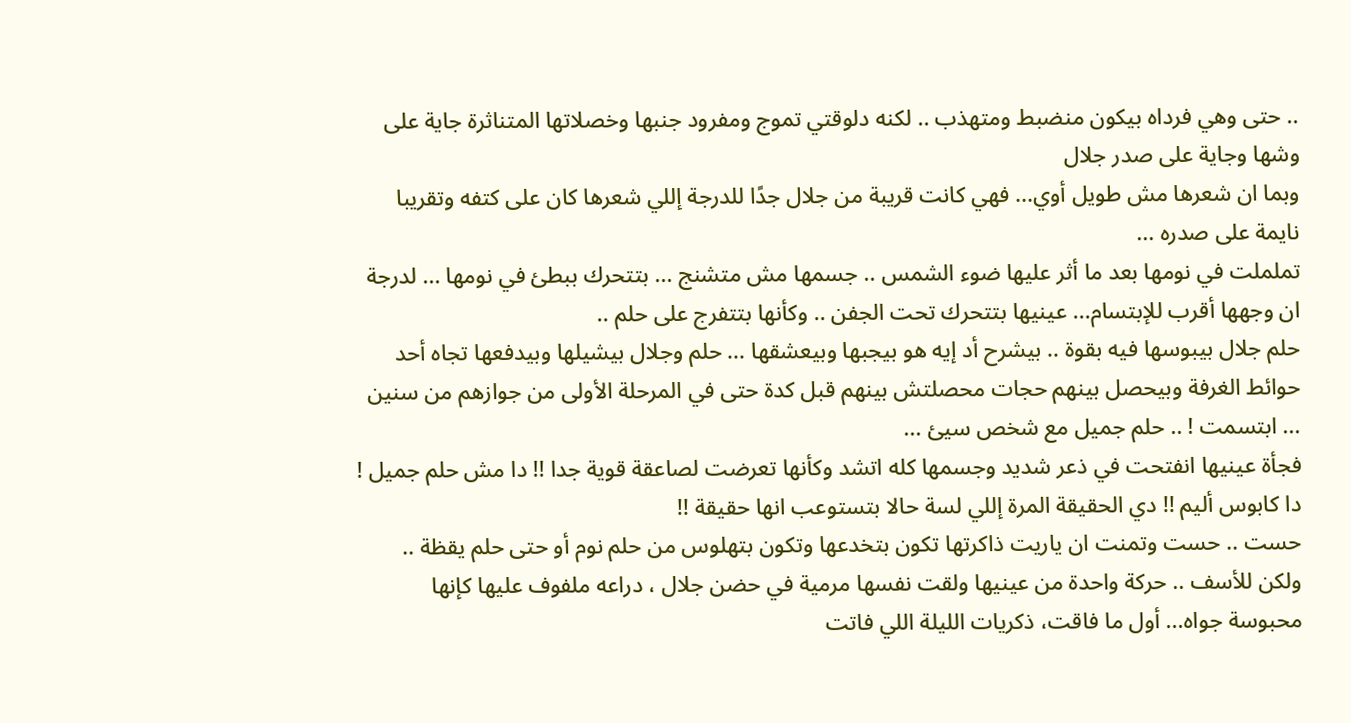.. حتى وهي فرداه بيكون منضبط ومتهذب .. لكنه دلوقتي تموج ومفرود جنبها وخصلاتها المتناثرة جاية على وشها وجاية على صدر جلال
وبما ان شعرها مش طويل أوي... فهي كانت قريبة من جلال جدًا للدرجة إللي شعرها كان على كتفه وتقريبا نايمة على صدره ...
تململت في نومها بعد ما أثر عليها ضوء الشمس .. جسمها مش متشنج ... بتتحرك ببطئ في نومها ... لدرجة ان وجهها أقرب للإبتسام... عينيها بتتحرك تحت الجفن .. وكأنها بتتفرج على حلم ..
حلم جلال بيبوسها فيه بقوة .. بيشرح أد إيه هو بيجبها وبيعشقها ... حلم وجلال بيشيلها وبيدفعها تجاه أحد حوائط الغرفة وبيحصل بينهم حجات محصلتش بينهم قبل كدة حتى في المرحلة الأولى من جوازهم من سنين ... ابتسمت ! .. حلم جميل مع شخص سيئ ...
فجأة عينيها انفتحت في ذعر شديد وجسمها كله اتشد وكأنها تعرضت لصاعقة قوية جدا !! دا مش حلم جميل ! دا كابوس أليم !! دي الحقيقة المرة إللي لسة حالا بتستوعب انها حقيقة !!
حست .. حست وتمنت ان ياريت ذاكرتها تكون بتخدعها وتكون بتهلوس من حلم نوم أو حتى حلم يقظة .. ولكن للأسف .. حركة واحدة من عينيها ولقت نفسها مرمية في حضن جلال ، دراعه ملفوف عليها كإنها محبوسة جواه... أول ما فاقت، ذكريات الليلة اللي فاتت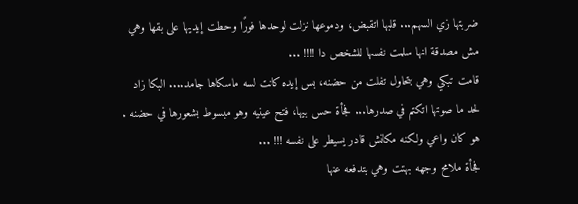ضربتها زي السهم... قلبها اتقبض، ودموعها نزلت لوحدها فورًا وحطت إيديها على بقها وهي مش مصدقة انها سلمت نفسها للشخص دا !!!! ...
قامت تبكي وهي بتحاول تفلت من حضنه، بس إيده كانت لسه ماسكاها جامد.... البكا زاد لحد ما صوتها اتكتم في صدرها... فجأة حس بيها، فتح عينيه وهو مبسوط بشعورها في حضنه . هو كان واعي ولكنه مكانش قادر يسيطر على نفسه !!! ...
فجأة ملامح وجهه بهتت وهي بتدفعه عنها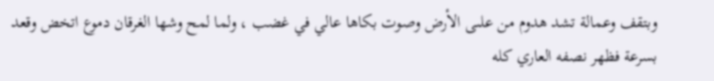وبتقف وعمالة تشد هدوم من علىى الأرض وصوت بكاها عالي في غضب ، ولما لمح وشها الغرقان دموع اتخض وقعد بسرعة فظهر نصفه العاري كله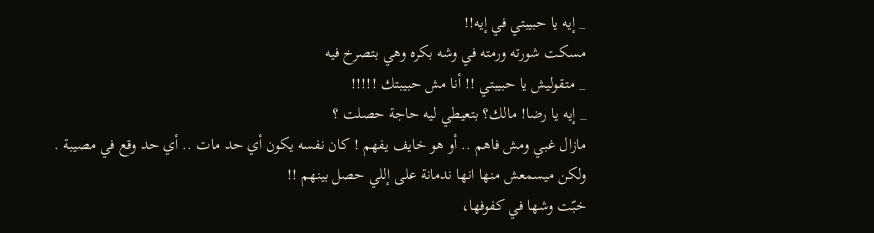_ إيه يا حبيبتي في إيه!!
مسكت شورته ورمته في وشه بكره وهي بتصرخ فيه
_ متقوليش يا حبيبتي !! أنا مش حبيبتك !!!!!
_ إيه يا رضا! مالك؟ بتعيطي ليه حاجة حصلت ؟
مازال غبي ومش فاهم .. أو هو خايف يفهم ! كان نفسه يكون أي حد مات .. أي حد وقع في مصيبة . ولكن ميسمعش منها انها ندمانة على إللي حصل بينهم !!
خبّت وشها في كفوفها،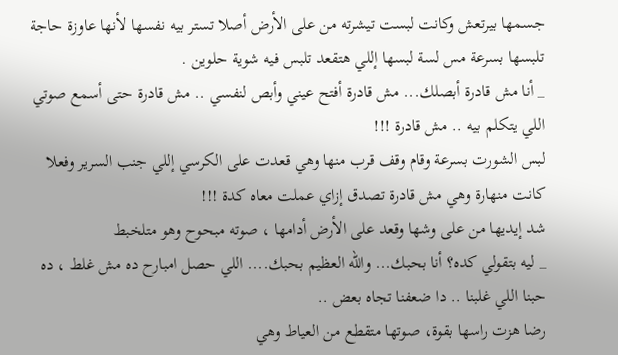جسمها بيرتعش وكانت لبست تيشرته من على الأرض أصلا تستر بيه نفسها لأنها عاوزة حاجة تلبسها بسرعة مس لسة لبسها إللي هتقعد تلبس فيه شوية حلوين .
_ أنا مش قادرة أبصلك... مش قادرة أفتح عيني وأبص لنفسي .. مش قادرة حتى أسمع صوتي اللي يتكلم بيه .. مش قادرة !!!
لبس الشورت بسرعة وقام وقف قرب منها وهي قعدت على الكرسي إللي جنب السرير وفعلا كانت منهارة وهي مش قادرة تصدق إزاي عملت معاه كدة !!!
شد إيديها من على وشها وقعد على الأرض أدامها ، صوته مبحوح وهو متلخبط
_ ليه بتقولي كده؟ أنا بحبك... والله العظيم بحبك.... اللي حصل امبارح ده مش غلط ، ده حبنا اللي غلبنا .. دا ضعفنا تجاه بعض ..
رضا هزت راسها بقوة، صوتها متقطع من العياط وهي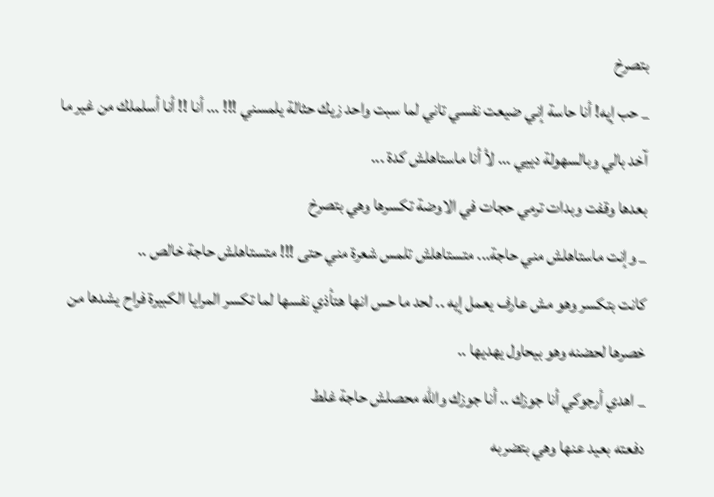بتصرخ
_ حب إيه! أنا حاسة إني ضيعت نفسي تاني لما سبت واحد زيك حثالة يلمسني !!! ... أنا !! أنا أسلملك من غير ما آخد بالي وبالسهولة دييي ... لأ أنا ماستاهلش كدة ...
بعدها وقفت وبدات ترمي حجات في الاوضة تكسرها وهي بتصرخ
_ وإنت ماستاهلش مني حاجة... متستاهلش تلمس شعرة مني حتى !!! متستاهلش حاجة خالص ..
كانت بتكسر وهو مش عارف يعمل إيه .. لحد ما حس انها هتأذي نفسها لما تكسر المرايا الكبيرة فراح يشدها من خصرها لحضنه وهو بيحاول يهديها ..
_ اهدي أرجوكي أنا جوزك .. أنا جوزك والله محصلش حاجة غلط
دفعته بعيد عنها وهي بتضربه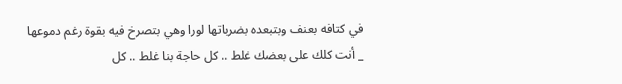في كتافه بعنف وبتبعده بضرباتها لورا وهي بتصرخ فيه بقوة رغم دموعها
_ أنت كلك على بعضك غلط .. كل حاجة بنا غلط .. كل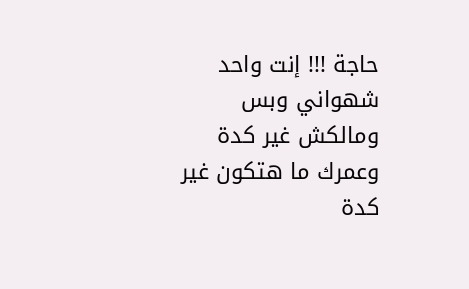حاجة !!! إنت واحد شهواني وبس ومالكش غير كدة وعمرك ما هتكون غير كدة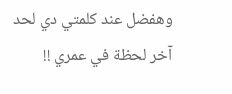وهفضل عند كلمتي دي لحد آخر لحظة في عمري !!